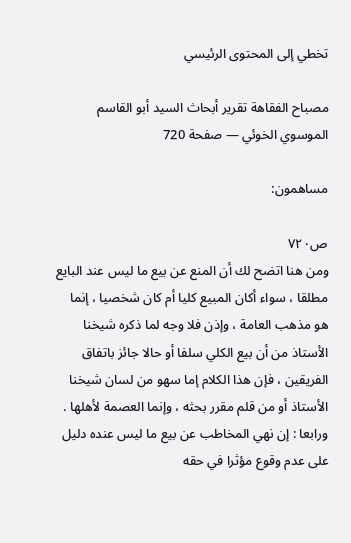تخطي إلى المحتوى الرئيسي

مصباح الفقاهة تقرير أبحاث السيد أبو القاسم الموسوي الخوئي — صفحة 720

مساهمون:

ص٧٢٠
ومن هنا اتضح لك أن المنع عن بيع ما ليس عند البايع مطلقا ، سواء أكان المبيع كليا أم كان شخصيا ، إنما هو مذهب العامة ، وإذن فلا وجه لما ذكره شيخنا الأستاذ من أن بيع الكلي سلفا أو حالا جائز باتفاق الفريقين ، فإن هذا الكلام إما سهو من لسان شيخنا الأستاذ أو من قلم مقرر بحثه ، وإنما العصمة لأهلها . ورابعا : إن نهي المخاطب عن بيع ما ليس عنده دليل على عدم وقوع مؤثرا في حقه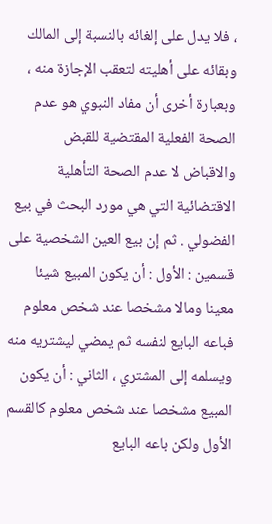، فلا يدل على إلغائه بالنسبة إلى المالك وبقائه على أهليته لتعقب الإجازة منه ، وبعبارة أخرى أن مفاد النبوي هو عدم الصحة الفعلية المقتضية للقبض والاقباض لا عدم الصحة التأهلية الاقتضائية التي هي مورد البحث في بيع الفضولي . ثم إن بيع العين الشخصية على قسمين : الأول : أن يكون المبيع شيئا معينا ومالا مشخصا عند شخص معلوم فباعه البايع لنفسه ثم يمضي ليشتريه منه ويسلمه إلى المشتري ، الثاني : أن يكون المبيع مشخصا عند شخص معلوم كالقسم الأول ولكن باعه البايع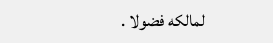لمالكه فضولا .